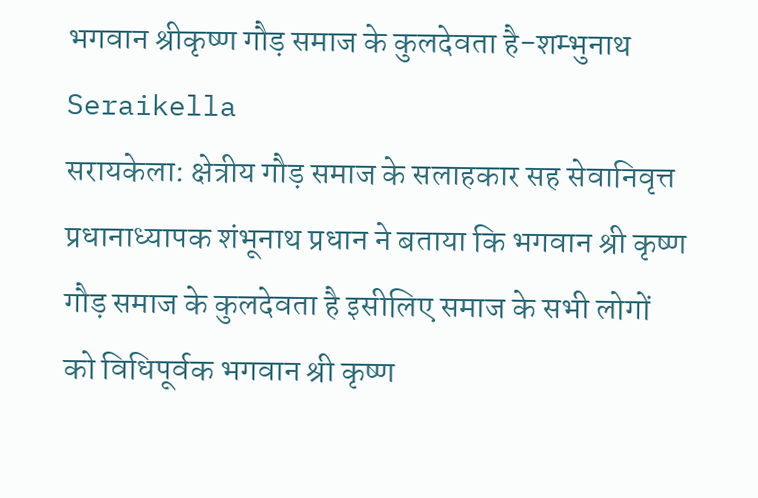भगवान श्रीकृष्ण गौड़ समाज के कुलदेवता है-शम्भुनाथ
Seraikella
सरायकेला: क्षेत्रीय गौड़ समाज के सलाहकार सह सेवानिवृत्त प्रधानाध्यापक शंभूनाथ प्रधान ने बताया कि भगवान श्री कृष्ण गौड़ समाज के कुलदेवता है इसीलिए समाज के सभी लोगों को विधिपूर्वक भगवान श्री कृष्ण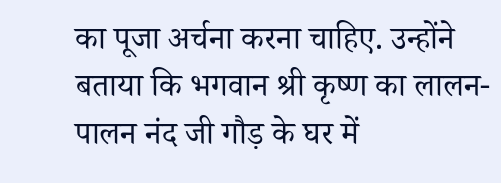का पूजा अर्चना करना चाहिए. उन्होंने बताया कि भगवान श्री कृष्ण का लालन-पालन नंद जी गौड़ के घर में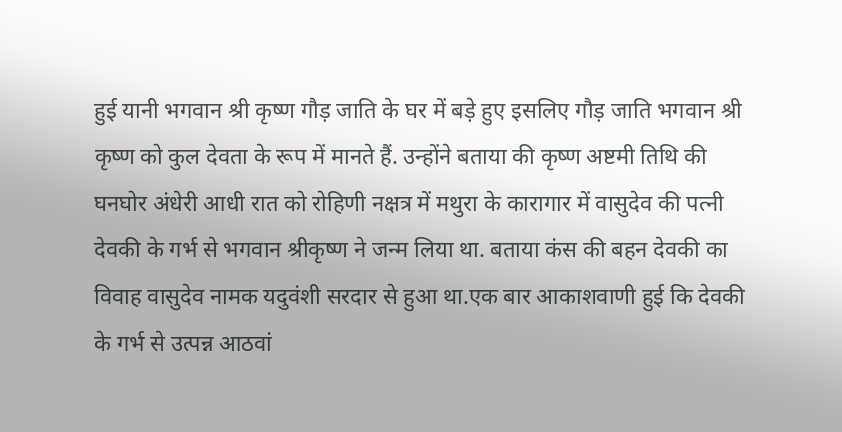हुई यानी भगवान श्री कृष्ण गौड़ जाति के घर में बड़े हुए इसलिए गौड़ जाति भगवान श्री कृष्ण को कुल देवता के रूप में मानते हैं. उन्होंने बताया की कृष्ण अष्टमी तिथि की घनघोर अंधेरी आधी रात को रोहिणी नक्षत्र में मथुरा के कारागार में वासुदेव की पत्नी देवकी के गर्भ से भगवान श्रीकृष्ण ने जन्म लिया था. बताया कंस की बहन देवकी का विवाह वासुदेव नामक यदुवंशी सरदार से हुआ था.एक बार आकाशवाणी हुई कि देवकी के गर्भ से उत्पन्न आठवां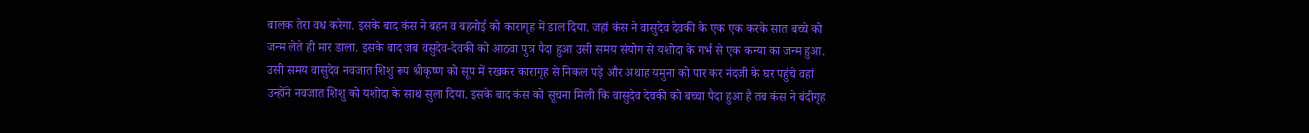बालक तेरा वध करेगा. इसके बाद कंस ने बहन व बहनोई को कारागृह में डाल दिया. जहां कंस ने वासुदेव देवकी के एक एक करके सात बच्चे को जन्म लेते ही मार डाला. इसके बाद जब वसुदेव-देवकी को आठवा पुत्र पैदा हुआ उसी समय संयोग से यशोदा के गर्भ से एक कन्या का जन्म हुआ. उसी समय वासुदेव नवजात शिशु रूप श्रीकृष्ण को सूप में रखकर कारागृह से निकल पड़े और अथाह यमुना को पार कर नंदजी के घर पहुंचे वहां उन्होंने नवजात शिशु को यशोदा के साथ सुला दिया. इसके बाद कंस को सूचना मिली कि वासुदेव देवकी को बच्चा पैदा हुआ है तब कंस ने बंदीगृह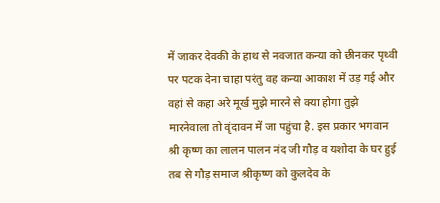में जाकर देवकी के हाथ से नवजात कन्या को छीनकर पृथ्वी पर पटक देना चाहा परंतु वह कन्या आकाश में उड़ गई और वहां से कहा अरे मूर्ख मुझे मारने से क्या होगा तुझे मारनेवाला तो वृंदावन में जा पहुंचा है. इस प्रकार भगवान श्री कृष्ण का लालन पालन नंद जी गौड़ व यशोदा के घर हुई तब से गौड़ समाज श्रीकृष्ण को कुलदेव के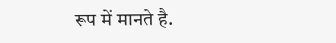रूप में मानते है.